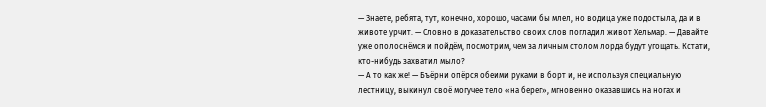— Знаете, ребята, тут, конечно, хорошо, часами бы млел, но водица уже подостыла, да и в животе урчит. — Словно в доказательство своих слов погладил живот Хельмар. — Давайте уже ополоснёмся и пойдём, посмотрим, чем за личным столом лорда будут угощать. Кстати, кто-нибудь захватил мыло?
— А то как же! — Бъёрни опёрся обеими руками в борт и, не используя специальную лестницу, выкинул своё могучее тело «на берег», мгновенно оказавшись на ногах и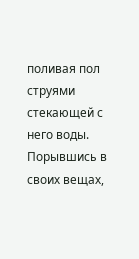поливая пол струями стекающей с него воды. Порывшись в своих вещах,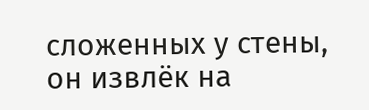сложенных у стены, он извлёк на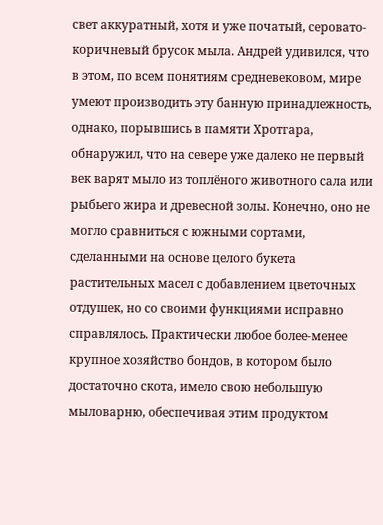свет аккуратный, хотя и уже початый, серовато-коричневый брусок мыла. Андрей удивился, что в этом, по всем понятиям средневековом, мире умеют производить эту банную принадлежность, однако, порывшись в памяти Хротгара, обнаружил, что на севере уже далеко не первый век варят мыло из топлёного животного сала или рыбьего жира и древесной золы. Конечно, оно не могло сравниться с южными сортами, сделанными на основе целого букета растительных масел с добавлением цветочных отдушек, но со своими функциями исправно справлялось. Практически любое более-менее крупное хозяйство бондов, в котором было достаточно скота, имело свою небольшую мыловарню, обеспечивая этим продуктом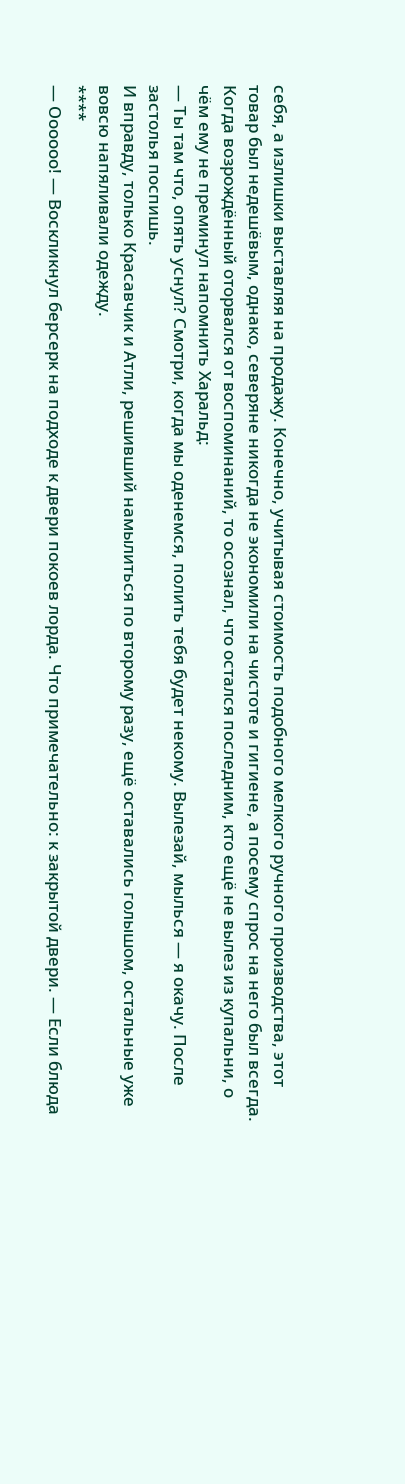себя, а излишки выставляя на продажу. Конечно, учитывая стоимость подобного мелкого ручного производства, этот товар был недешёвым, однако, северяне никогда не экономили на чистоте и гигиене, а посему спрос на него был всегда.
Когда возрождённый оторвался от воспоминаний, то осознал, что остался последним, кто ещё не вылез из купальни, о чём ему не преминул напомнить Харальд:
— Ты там что, опять уснул? Смотри, когда мы оденемся, полить тебя будет некому. Вылезай, мылься — я окачу. После застолья поспишь.
И вправду, только Красавчик и Атли, решивший намылиться по второму разу, ещё оставались голышом, остальные уже вовсю напяливали одежду.
****
— Оооооо! — Воскликнул берсерк на подходе к двери покоев лорда. Что примечательно: к закрытой двери. — Если блюда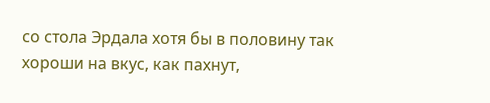со стола Эрдала хотя бы в половину так хороши на вкус, как пахнут,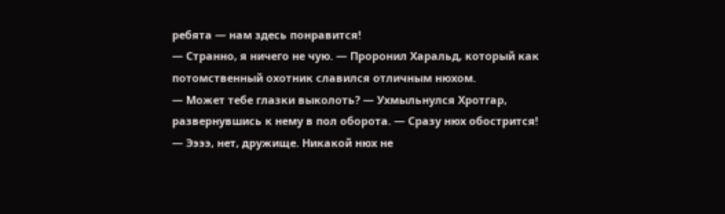ребята — нам здесь понравится!
— Странно, я ничего не чую. — Проронил Харальд, который как потомственный охотник славился отличным нюхом.
— Может тебе глазки выколоть? — Ухмыльнулся Хротгар, развернувшись к нему в пол оборота. — Сразу нюх обострится!
— Ээээ, нет, дружище. Никакой нюх не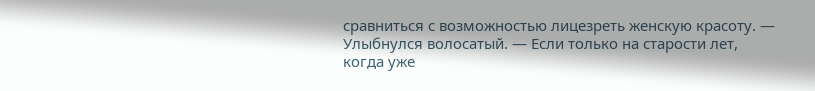сравниться с возможностью лицезреть женскую красоту. — Улыбнулся волосатый. — Если только на старости лет, когда уже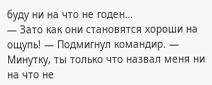буду ни на что не годен…
— Зато как они становятся хороши на ощупь! — Подмигнул командир. — Минутку, ты только что назвал меня ни на что не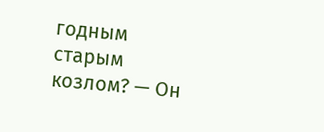годным старым козлом? — Он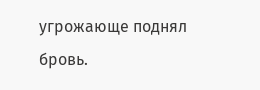угрожающе поднял бровь.